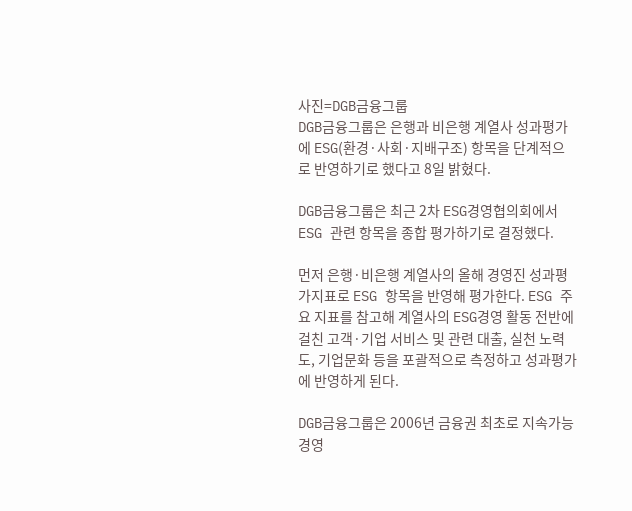사진=DGB금융그룹
DGB금융그룹은 은행과 비은행 계열사 성과평가에 ESG(환경·사회·지배구조) 항목을 단계적으로 반영하기로 했다고 8일 밝혔다.

DGB금융그룹은 최근 2차 ESG경영협의회에서 ESG 관련 항목을 종합 평가하기로 결정했다.

먼저 은행·비은행 계열사의 올해 경영진 성과평가지표로 ESG 항목을 반영해 평가한다. ESG 주요 지표를 참고해 계열사의 ESG경영 활동 전반에 걸친 고객·기업 서비스 및 관련 대출, 실천 노력도, 기업문화 등을 포괄적으로 측정하고 성과평가에 반영하게 된다.

DGB금융그룹은 2006년 금융권 최초로 지속가능경영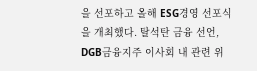을 선포하고 올해 ESG경영 선포식을 개최했다. 탈석탄 금융 선언, DGB금융지주 이사회 내 관련 위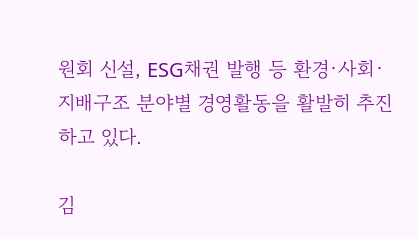원회 신설, ESG채권 발행 등 환경·사회·지배구조 분야별 경영활동을 활발히 추진하고 있다.

김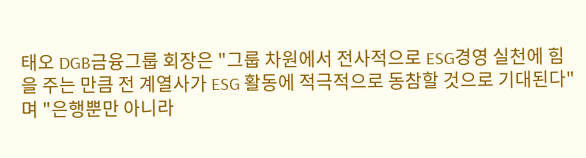태오 DGB금융그룹 회장은 "그룹 차원에서 전사적으로 ESG경영 실천에 힘을 주는 만큼 전 계열사가 ESG 활동에 적극적으로 동참할 것으로 기대된다"며 "은행뿐만 아니라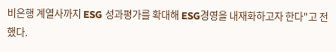비은행 계열사까지 ESG 성과평가를 확대해 ESG경영을 내재화하고자 한다"고 전했다.